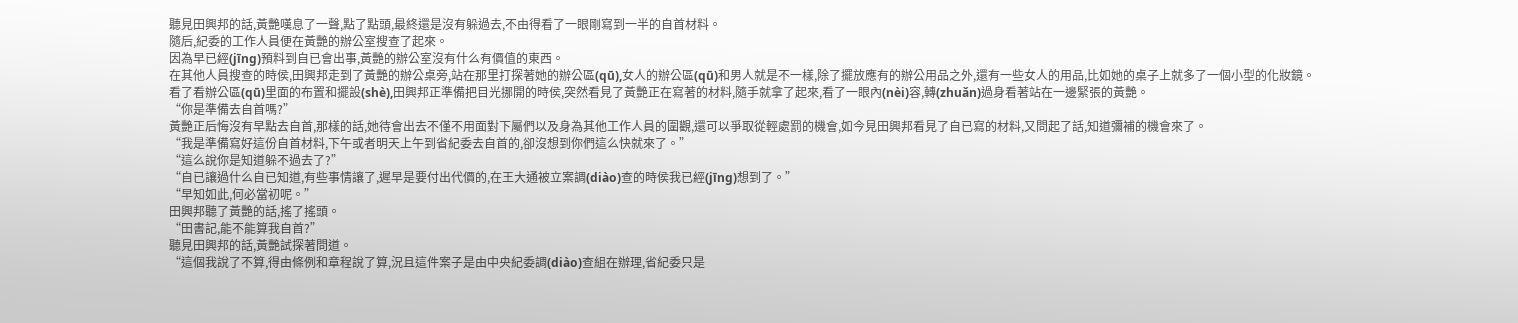聽見田興邦的話,黃艷嘆息了一聲,點了點頭,最終還是沒有躲過去,不由得看了一眼剛寫到一半的自首材料。
隨后,紀委的工作人員便在黃艷的辦公室搜查了起來。
因為早已經(jīng)預料到自已會出事,黃艷的辦公室沒有什么有價值的東西。
在其他人員搜查的時侯,田興邦走到了黃艷的辦公桌旁,站在那里打探著她的辦公區(qū),女人的辦公區(qū)和男人就是不一樣,除了擺放應有的辦公用品之外,還有一些女人的用品,比如她的桌子上就多了一個小型的化妝鏡。
看了看辦公區(qū)里面的布置和擺設(shè),田興邦正準備把目光挪開的時侯,突然看見了黃艷正在寫著的材料,隨手就拿了起來,看了一眼內(nèi)容,轉(zhuǎn)過身看著站在一邊緊張的黃艷。
“你是準備去自首嗎?”
黃艷正后悔沒有早點去自首,那樣的話,她待會出去不僅不用面對下屬們以及身為其他工作人員的圍觀,還可以爭取從輕處罰的機會,如今見田興邦看見了自已寫的材料,又問起了話,知道彌補的機會來了。
“我是準備寫好這份自首材料,下午或者明天上午到省紀委去自首的,卻沒想到你們這么快就來了。”
“這么說你是知道躲不過去了?”
“自已讓過什么自已知道,有些事情讓了,遲早是要付出代價的,在王大通被立案調(diào)查的時侯我已經(jīng)想到了。”
“早知如此,何必當初呢。”
田興邦聽了黃艷的話,搖了搖頭。
“田書記,能不能算我自首?”
聽見田興邦的話,黃艷試探著問道。
“這個我說了不算,得由條例和章程說了算,況且這件案子是由中央紀委調(diào)查組在辦理,省紀委只是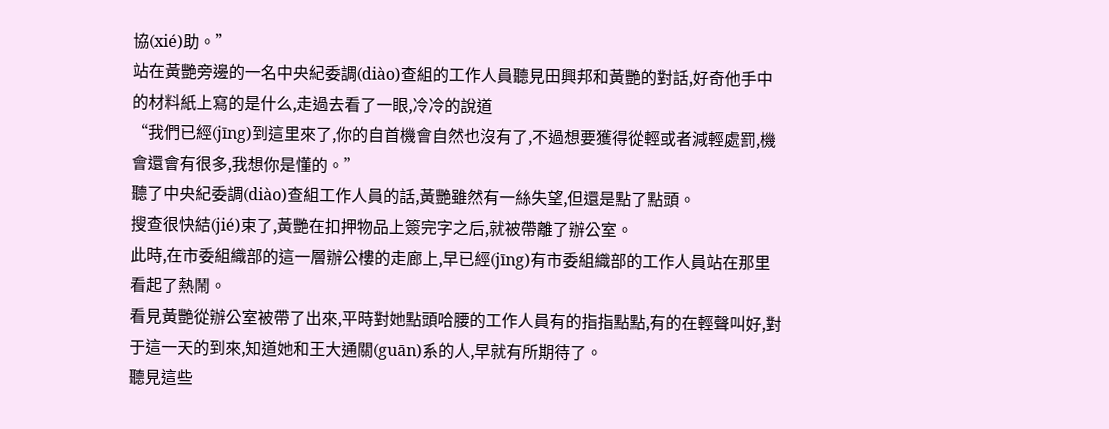協(xié)助。”
站在黃艷旁邊的一名中央紀委調(diào)查組的工作人員聽見田興邦和黃艷的對話,好奇他手中的材料紙上寫的是什么,走過去看了一眼,冷冷的說道
“我們已經(jīng)到這里來了,你的自首機會自然也沒有了,不過想要獲得從輕或者減輕處罰,機會還會有很多,我想你是懂的。”
聽了中央紀委調(diào)查組工作人員的話,黃艷雖然有一絲失望,但還是點了點頭。
搜查很快結(jié)束了,黃艷在扣押物品上簽完字之后,就被帶離了辦公室。
此時,在市委組織部的這一層辦公樓的走廊上,早已經(jīng)有市委組織部的工作人員站在那里看起了熱鬧。
看見黃艷從辦公室被帶了出來,平時對她點頭哈腰的工作人員有的指指點點,有的在輕聲叫好,對于這一天的到來,知道她和王大通關(guān)系的人,早就有所期待了。
聽見這些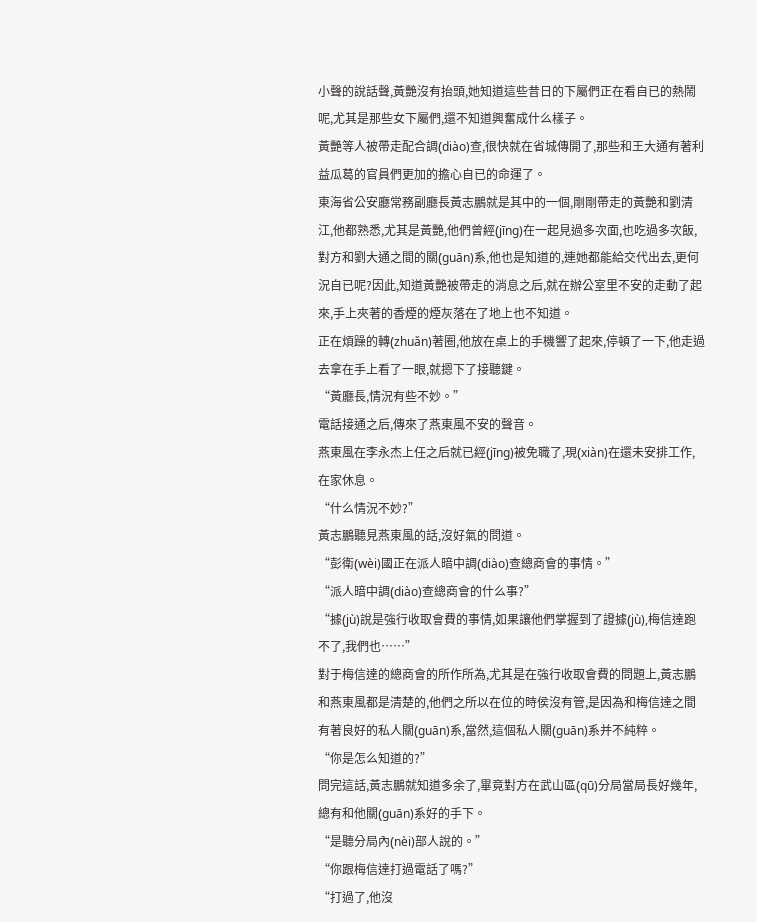小聲的說話聲,黃艷沒有抬頭,她知道這些昔日的下屬們正在看自已的熱鬧呢,尤其是那些女下屬們,還不知道興奮成什么樣子。
黃艷等人被帶走配合調(diào)查,很快就在省城傳開了,那些和王大通有著利益瓜葛的官員們更加的擔心自已的命運了。
東海省公安廳常務副廳長黃志鵬就是其中的一個,剛剛帶走的黃艷和劉清江,他都熟悉,尤其是黃艷,他們曾經(jīng)在一起見過多次面,也吃過多次飯,對方和劉大通之間的關(guān)系,他也是知道的,連她都能給交代出去,更何況自已呢?因此,知道黃艷被帶走的消息之后,就在辦公室里不安的走動了起來,手上夾著的香煙的煙灰落在了地上也不知道。
正在煩躁的轉(zhuǎn)著圈,他放在桌上的手機響了起來,停頓了一下,他走過去拿在手上看了一眼,就摁下了接聽鍵。
“黃廳長,情況有些不妙。”
電話接通之后,傳來了燕東風不安的聲音。
燕東風在李永杰上任之后就已經(jīng)被免職了,現(xiàn)在還未安排工作,在家休息。
“什么情況不妙?”
黃志鵬聽見燕東風的話,沒好氣的問道。
“彭衛(wèi)國正在派人暗中調(diào)查總商會的事情。”
“派人暗中調(diào)查總商會的什么事?”
“據(jù)說是強行收取會費的事情,如果讓他們掌握到了證據(jù),梅信達跑不了,我們也……”
對于梅信達的總商會的所作所為,尤其是在強行收取會費的問題上,黃志鵬和燕東風都是清楚的,他們之所以在位的時侯沒有管,是因為和梅信達之間有著良好的私人關(guān)系,當然,這個私人關(guān)系并不純粹。
“你是怎么知道的?”
問完這話,黃志鵬就知道多余了,畢竟對方在武山區(qū)分局當局長好幾年,總有和他關(guān)系好的手下。
“是聽分局內(nèi)部人說的。”
“你跟梅信達打過電話了嗎?”
“打過了,他沒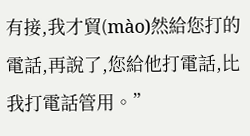有接,我才貿(mào)然給您打的電話,再說了,您給他打電話,比我打電話管用。”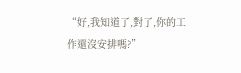“好,我知道了,對了,你的工作還沒安排嗎?”